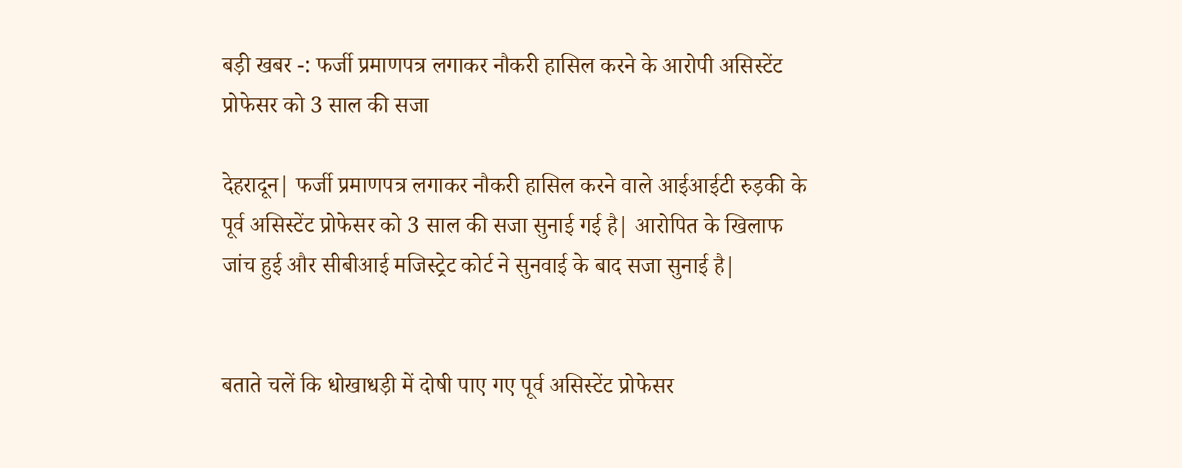बड़ी खबर -: फर्जी प्रमाणपत्र लगाकर नौकरी हासिल करने के आरोपी असिस्टेंट प्रोफेसर को 3 साल की सजा

देहरादून| फर्जी प्रमाणपत्र लगाकर नौकरी हासिल करने वाले आईआईटी रुड़की के पूर्व असिस्टेंट प्रोफेसर को 3 साल की सजा सुनाई गई है| आरोपित के खिलाफ जांच हुई और सीबीआई मजिस्ट्रेट कोर्ट ने सुनवाई के बाद सजा सुनाई है|


बताते चलें कि धोखाधड़ी में दोषी पाए गए पूर्व असिस्टेंट प्रोफेसर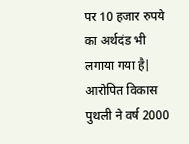पर 10 हजार रुपये का अर्थदंड भी लगाया गया है|
आरोपित विकास पुथली ने वर्ष 2000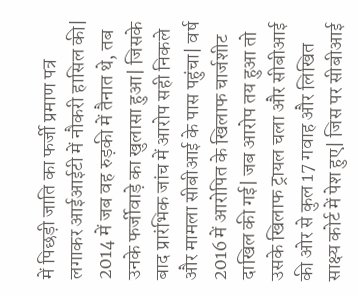में पिछड़ी जाति का फर्जी प्रमाण पत्र लगाकर आईआईटी में नौकरी हासिल की| 2014 में जब वह रुड़की में तैनात थे, तब उनके फर्जीवाड़े का खुलासा हुआ| जिसके बाद प्रारंभिक जांच में आरोप सही निकले और मामला सीबीआई के पास पहुंचा| वर्ष 2016 में आरोपित के खिलाफ चार्जशीट दाखिल की गई| जब आरोप तय हुआ तो उसके खिलाफ ट्रायल चला और सीबीआई की ओर से कुल 17 गवाह और लिखित साक्ष्य कोर्ट में पेश हुए| जिस पर सीबीआई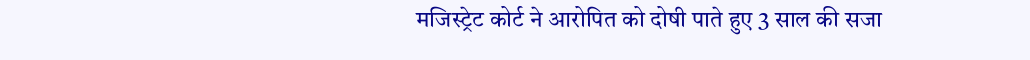मजिस्ट्रेट कोर्ट ने आरोपित को दोषी पाते हुए 3 साल की सजा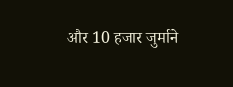और 10 हजार जुर्माने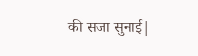की सजा सुनाई|